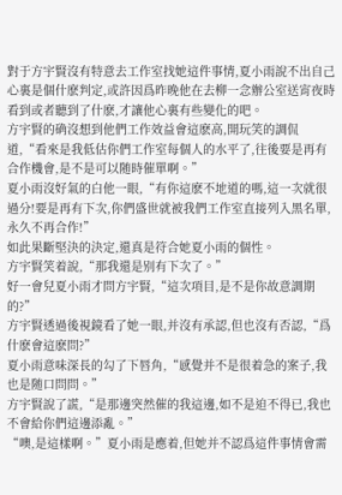對于方宇賢沒有特意去工作室找她這件事情,夏小雨說不出自己心裏是個什麽判定,或許因爲昨晚他在去柳一念辦公室送宵夜時看到或者聽到了什麽,才讓他心裏有些變化的吧。
方宇賢的确沒想到他們工作效益會這麽高,開玩笑的調侃道,“看來是我低估你們工作室每個人的水平了,往後要是再有合作機會,是不是可以随時催單啊。”
夏小雨沒好氣的白他一眼,“有你這麽不地道的嗎,這一次就很過分!要是再有下次,你們盛世就被我們工作室直接列入黑名單,永久不再合作!”
如此果斷堅決的決定,還真是符合她夏小雨的個性。
方宇賢笑着說,“那我還是别有下次了。”
好一會兒夏小雨才問方宇賢,“這次項目,是不是你故意調期的?”
方宇賢透過後視鏡看了她一眼,并沒有承認,但也沒有否認,“爲什麽會這麽問?”
夏小雨意味深長的勾了下唇角,“感覺并不是很着急的案子,我也是随口問問。”
方宇賢說了謊,“是那邊突然催的我這邊,如不是迫不得已,我也不會給你們這邊添亂。”
“噢,是這樣啊。”夏小雨是應着,但她并不認爲這件事情會需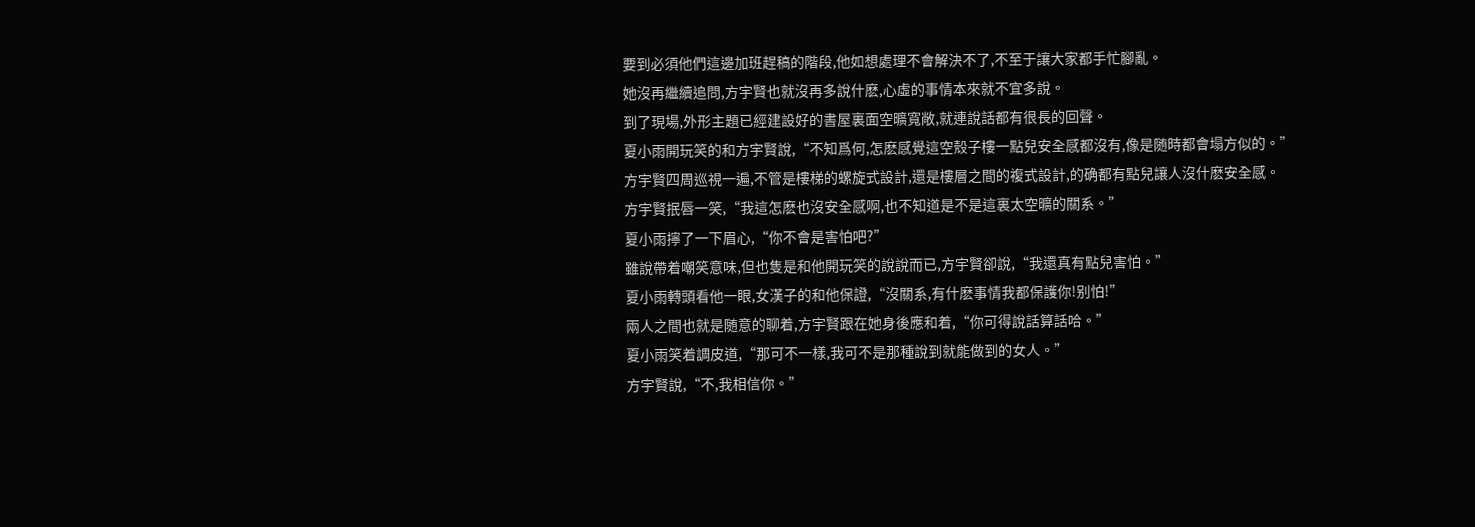要到必須他們這邊加班趕稿的階段,他如想處理不會解決不了,不至于讓大家都手忙腳亂。
她沒再繼續追問,方宇賢也就沒再多說什麽,心虛的事情本來就不宜多說。
到了現場,外形主題已經建設好的書屋裏面空曠寬敞,就連說話都有很長的回聲。
夏小雨開玩笑的和方宇賢說,“不知爲何,怎麽感覺這空殼子樓一點兒安全感都沒有,像是随時都會塌方似的。”
方宇賢四周巡視一遍,不管是樓梯的螺旋式設計,還是樓層之間的複式設計,的确都有點兒讓人沒什麽安全感。
方宇賢抿唇一笑,“我這怎麽也沒安全感啊,也不知道是不是這裏太空曠的關系。”
夏小雨擰了一下眉心,“你不會是害怕吧?”
雖說帶着嘲笑意味,但也隻是和他開玩笑的說說而已,方宇賢卻說,“我還真有點兒害怕。”
夏小雨轉頭看他一眼,女漢子的和他保證,“沒關系,有什麽事情我都保護你!别怕!”
兩人之間也就是随意的聊着,方宇賢跟在她身後應和着,“你可得說話算話哈。”
夏小雨笑着調皮道,“那可不一樣,我可不是那種說到就能做到的女人。”
方宇賢說,“不,我相信你。”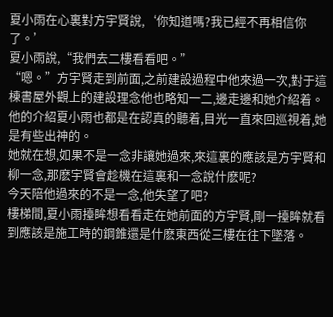夏小雨在心裏對方宇賢說,‘你知道嗎?我已經不再相信你了。’
夏小雨說,“我們去二樓看看吧。”
“嗯。”方宇賢走到前面,之前建設過程中他來過一次,對于這棟書屋外觀上的建設理念他也略知一二,邊走邊和她介紹着。
他的介紹夏小雨也都是在認真的聽着,目光一直來回巡視着,她是有些出神的。
她就在想,如果不是一念非讓她過來,來這裏的應該是方宇賢和柳一念,那麽宇賢會趁機在這裏和一念說什麽呢?
今天陪他過來的不是一念,他失望了吧?
樓梯間,夏小雨擡眸想看看走在她前面的方宇賢,剛一擡眸就看到應該是施工時的鋼錐還是什麽東西從三樓在往下墜落。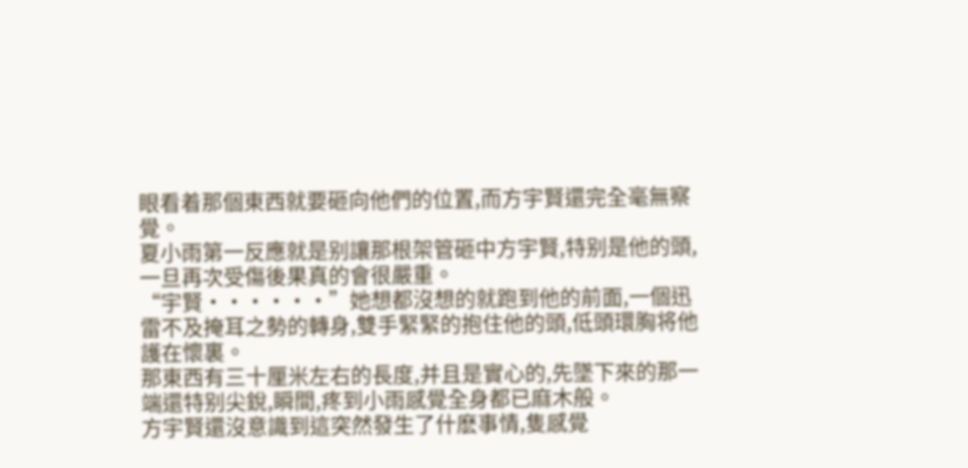眼看着那個東西就要砸向他們的位置,而方宇賢還完全毫無察覺。
夏小雨第一反應就是别讓那根架管砸中方宇賢,特别是他的頭,一旦再次受傷後果真的會很嚴重。
“宇賢······”她想都沒想的就跑到他的前面,一個迅雷不及掩耳之勢的轉身,雙手緊緊的抱住他的頭,低頭環胸将他護在懷裏。
那東西有三十厘米左右的長度,并且是實心的,先墜下來的那一端還特别尖銳,瞬間,疼到小雨感覺全身都已麻木般。
方宇賢還沒意識到這突然發生了什麽事情,隻感覺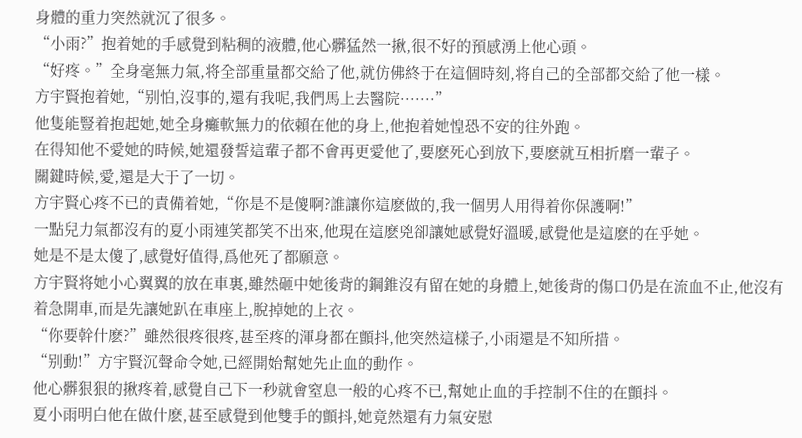身體的重力突然就沉了很多。
“小雨?”抱着她的手感覺到粘稠的液體,他心髒猛然一揪,很不好的預感湧上他心頭。
“好疼。”全身毫無力氣,将全部重量都交給了他,就仿佛終于在這個時刻,将自己的全部都交給了他一樣。
方宇賢抱着她,“别怕,沒事的,還有我呢,我們馬上去醫院·······”
他隻能豎着抱起她,她全身癱軟無力的依賴在他的身上,他抱着她惶恐不安的往外跑。
在得知他不愛她的時候,她還發誓這輩子都不會再更愛他了,要麽死心到放下,要麽就互相折磨一輩子。
關鍵時候,愛,還是大于了一切。
方宇賢心疼不已的責備着她,“你是不是傻啊?誰讓你這麽做的,我一個男人用得着你保護啊!”
一點兒力氣都沒有的夏小雨連笑都笑不出來,他現在這麽兇卻讓她感覺好溫暖,感覺他是這麽的在乎她。
她是不是太傻了,感覺好值得,爲他死了都願意。
方宇賢将她小心翼翼的放在車裏,雖然砸中她後背的鋼錐沒有留在她的身體上,她後背的傷口仍是在流血不止,他沒有着急開車,而是先讓她趴在車座上,脫掉她的上衣。
“你要幹什麽?”雖然很疼很疼,甚至疼的渾身都在顫抖,他突然這樣子,小雨還是不知所措。
“别動!”方宇賢沉聲命令她,已經開始幫她先止血的動作。
他心髒狠狠的揪疼着,感覺自己下一秒就會窒息一般的心疼不已,幫她止血的手控制不住的在顫抖。
夏小雨明白他在做什麽,甚至感覺到他雙手的顫抖,她竟然還有力氣安慰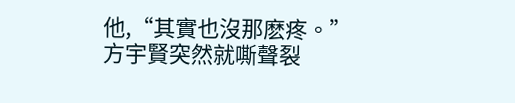他,“其實也沒那麽疼。”
方宇賢突然就嘶聲裂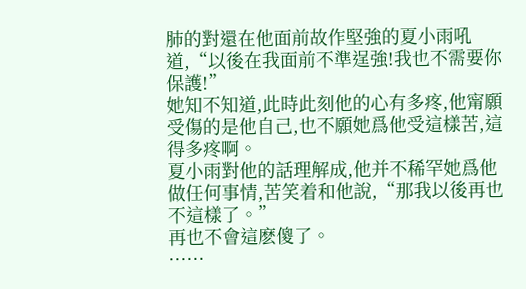肺的對還在他面前故作堅強的夏小雨吼道,“以後在我面前不準逞強!我也不需要你保護!”
她知不知道,此時此刻他的心有多疼,他甯願受傷的是他自己,也不願她爲他受這樣苦,這得多疼啊。
夏小雨對他的話理解成,他并不稀罕她爲他做任何事情,苦笑着和他說,“那我以後再也不這樣了。”
再也不會這麽傻了。
······